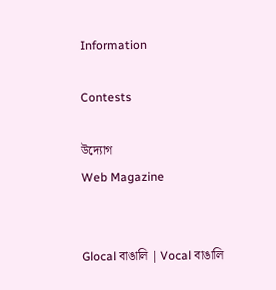Information

Contests

উদ্যোগ
Web Magazine


Glocal বাঙালি | Vocal বাঙালি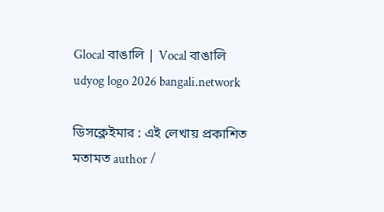Glocal বাঙালি | Vocal বাঙালি
udyog logo 2026 bangali.network

ডিসক্লেইমার : এই লেখায় প্রকাশিত মতামত author /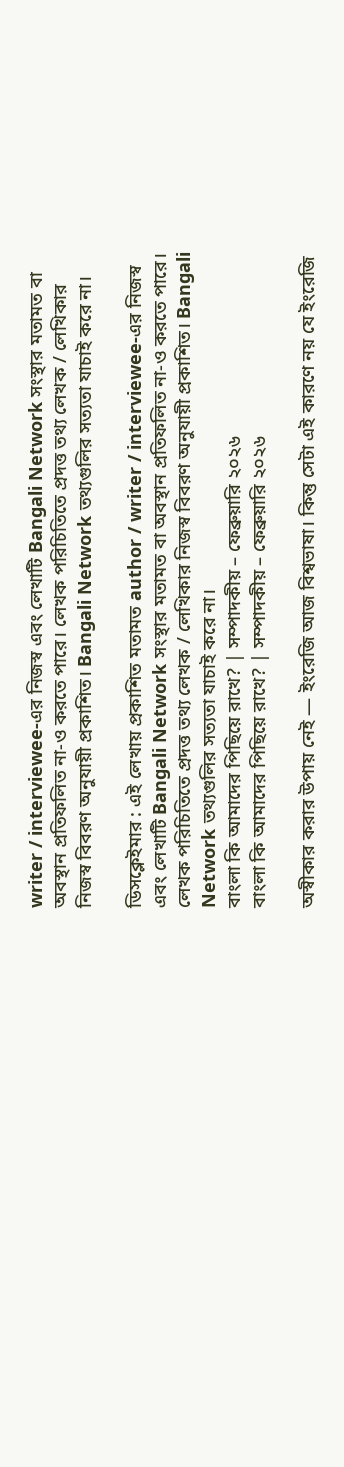writer / interviewee-এর নিজস্ব এবং লেখাটি Bangali Network সংস্থার মতামত বা অবস্থান প্রতিফলিত না-ও করতে পারে। লেখক পরিচিতিতে প্রদত্ত তথ্য লেখক / লেখিকার নিজস্ব বিবরণ অনুযায়ী প্রকাশিত। Bangali Network তথ্যগুলির সত্যতা যাচাই করে না।

ডিসক্লেইমার : এই লেখায় প্রকাশিত মতামত author / writer / interviewee-এর নিজস্ব এবং লেখাটি Bangali Network সংস্থার মতামত বা অবস্থান প্রতিফলিত না-ও করতে পারে। লেখক পরিচিতিতে প্রদত্ত তথ্য লেখক / লেখিকার নিজস্ব বিবরণ অনুযায়ী প্রকাশিত। Bangali Network তথ্যগুলির সত্যতা যাচাই করে না।
বাংলা কি আমাদের পিছিয়ে রাখে? | সম্পাদকীয় – ফেব্রুয়ারি ২০২৬
বাংলা কি আমাদের পিছিয়ে রাখে? | সম্পাদকীয় – ফেব্রুয়ারি ২০২৬

অস্বীকার করার উপায় নেই — ইংরেজি আজ বিশ্বভাষা। কিন্তু সেটা এই কারণে নয় যে ইংরেজি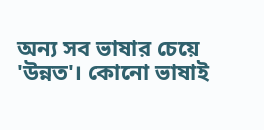অন্য সব ভাষার চেয়ে 'উন্নত'। কোনো ভাষাই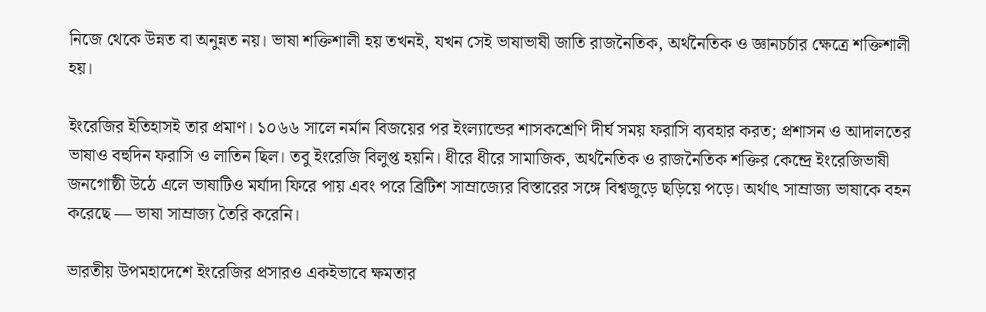নিজে থেকে উন্নত বা অনুন্নত নয়। ভাষা শক্তিশালী হয় তখনই, যখন সেই ভাষাভাষী জাতি রাজনৈতিক, অর্থনৈতিক ও জ্ঞানচর্চার ক্ষেত্রে শক্তিশালী হয়।

ইংরেজির ইতিহাসই তার প্রমাণ। ১০৬৬ সালে নর্মান বিজয়ের পর ইংল্যান্ডের শাসকশ্রেণি দীর্ঘ সময় ফরাসি ব্যবহার করত; প্রশাসন ও আদালতের ভাষাও বহুদিন ফরাসি ও লাতিন ছিল। তবু ইংরেজি বিলুপ্ত হয়নি। ধীরে ধীরে সামাজিক, অর্থনৈতিক ও রাজনৈতিক শক্তির কেন্দ্রে ইংরেজিভাষী জনগোষ্ঠী উঠে এলে ভাষাটিও মর্যাদা ফিরে পায় এবং পরে ব্রিটিশ সাম্রাজ্যের বিস্তারের সঙ্গে বিশ্বজুড়ে ছড়িয়ে পড়ে। অর্থাৎ সাম্রাজ্য ভাষাকে বহন করেছে — ভাষা সাম্রাজ্য তৈরি করেনি।

ভারতীয় উপমহাদেশে ইংরেজির প্রসারও একইভাবে ক্ষমতার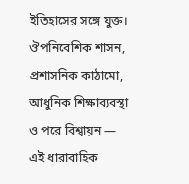ইতিহাসের সঙ্গে যুক্ত। ঔপনিবেশিক শাসন, প্রশাসনিক কাঠামো, আধুনিক শিক্ষাব্যবস্থা ও পরে বিশ্বায়ন — এই ধারাবাহিক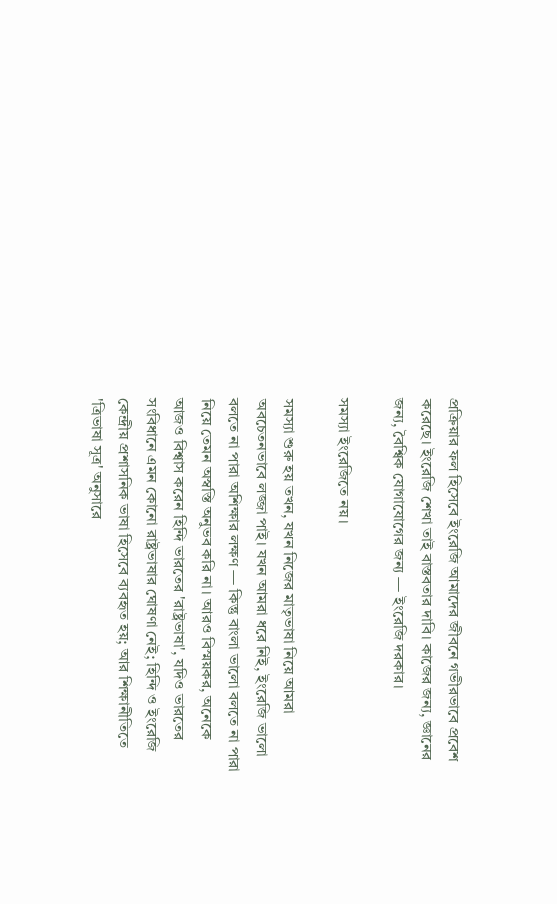প্রক্রিয়ার ফল হিসেবে ইংরেজি আমাদের জীবনে গভীরভাবে প্রবেশ করেছে। ইংরেজি শেখা তাই বাস্তবতার দাবি। কাজের জন্য, জ্ঞানের জন্য, বৈশ্বিক যোগাযোগের জন্য — ইংরেজি দরকার।

সমস্যা ইংরেজিতে নয়।

সমস্যা শুরু হয় তখন, যখন নিজের মাতৃভাষা নিয়ে আমরা অবচেতনভাবে লজ্জা পাই। যখন আমরা ধরে নিই, ইংরেজি ভালো বলতে না পারা অশিক্ষার লক্ষণ — কিন্তু বাংলা ভালো বলতে না পারা নিয়ে তেমন অস্বস্তি অনুভব করি না। আরও বিস্ময়কর, অনেকে আজও বিশ্বাস করেন হিন্দি ভারতের 'রাষ্ট্রভাষা', যদিও ভারতের সংবিধানে এমন কোনো রাষ্ট্রভাষার ঘোষণা নেই; হিন্দি ও ইংরেজি কেন্দ্রীয় প্রশাসনিক ভাষা হিসেবে ব্যবহৃত হয়; আর শিক্ষানীতিতে 'ত্রিভাষা সূত্র' অনুসারে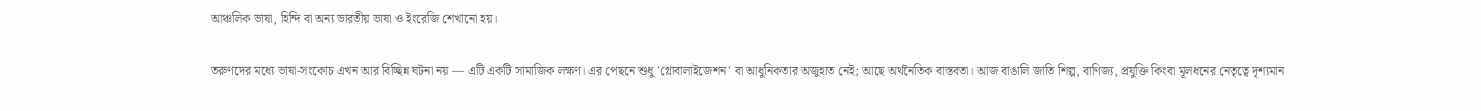আঞ্চলিক ভাষা, হিন্দি বা অন্য ভারতীয় ভাষা ও ইংরেজি শেখানো হয়।

তরুণদের মধ্যে ভাষা-সংকোচ এখন আর বিচ্ছিন্ন ঘটনা নয় — এটি একটি সামাজিক লক্ষণ। এর পেছনে শুধু 'গ্লোবালাইজেশন' বা আধুনিকতার অজুহাত নেই; আছে অর্থনৈতিক বাস্তবতা। আজ বাঙালি জাতি শিল্প, বাণিজ্য, প্রযুক্তি কিংবা মূলধনের নেতৃত্বে দৃশ্যমান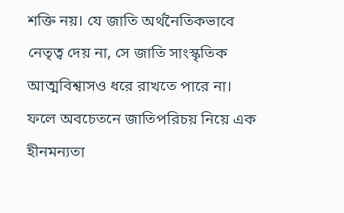শক্তি নয়। যে জাতি অর্থনৈতিকভাবে নেতৃত্ব দেয় না, সে জাতি সাংস্কৃতিক আত্মবিশ্বাসও ধরে রাখতে পারে না। ফলে অবচেতনে জাতিপরিচয় নিয়ে এক হীনমন্যতা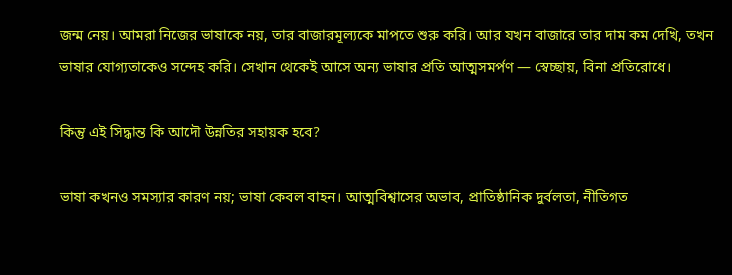জন্ম নেয়। আমরা নিজের ভাষাকে নয়, তার বাজারমূল্যকে মাপতে শুরু করি। আর যখন বাজারে তার দাম কম দেখি, তখন ভাষার যোগ্যতাকেও সন্দেহ করি। সেখান থেকেই আসে অন্য ভাষার প্রতি আত্মসমর্পণ — স্বেচ্ছায়, বিনা প্রতিরোধে।

কিন্তু এই সিদ্ধান্ত কি আদৌ উন্নতির সহায়ক হবে?

ভাষা কখনও সমস্যার কারণ নয়; ভাষা কেবল বাহন। আত্মবিশ্বাসের অভাব, প্রাতিষ্ঠানিক দুর্বলতা, নীতিগত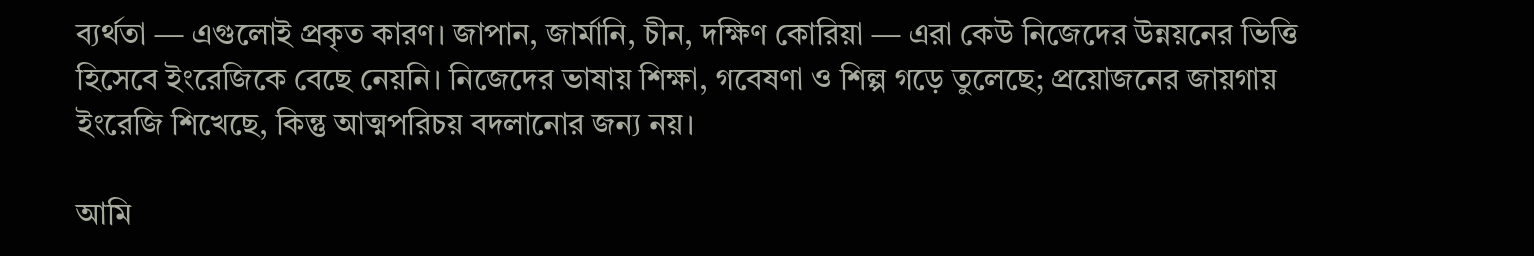ব্যর্থতা — এগুলোই প্রকৃত কারণ। জাপান, জার্মানি, চীন, দক্ষিণ কোরিয়া — এরা কেউ নিজেদের উন্নয়নের ভিত্তি হিসেবে ইংরেজিকে বেছে নেয়নি। নিজেদের ভাষায় শিক্ষা, গবেষণা ও শিল্প গড়ে তুলেছে; প্রয়োজনের জায়গায় ইংরেজি শিখেছে, কিন্তু আত্মপরিচয় বদলানোর জন্য নয়।

আমি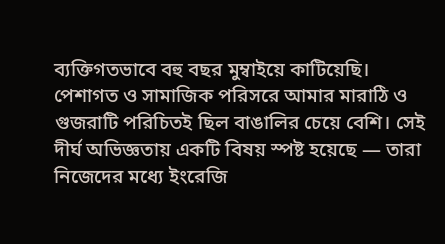ব্যক্তিগতভাবে বহু বছর মুম্বাইয়ে কাটিয়েছি। পেশাগত ও সামাজিক পরিসরে আমার মারাঠি ও গুজরাটি পরিচিতই ছিল বাঙালির চেয়ে বেশি। সেই দীর্ঘ অভিজ্ঞতায় একটি বিষয় স্পষ্ট হয়েছে — তারা নিজেদের মধ্যে ইংরেজি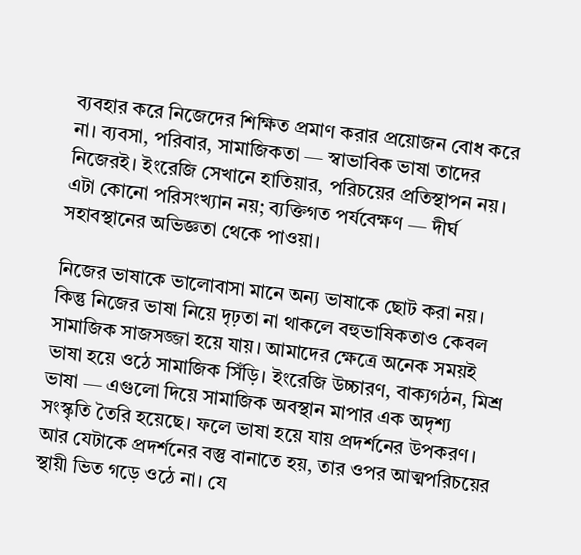ব্যবহার করে নিজেদের শিক্ষিত প্রমাণ করার প্রয়োজন বোধ করে না। ব্যবসা, পরিবার, সামাজিকতা — স্বাভাবিক ভাষা তাদের নিজেরই। ইংরেজি সেখানে হাতিয়ার, পরিচয়ের প্রতিস্থাপন নয়। এটা কোনো পরিসংখ্যান নয়; ব্যক্তিগত পর্যবেক্ষণ — দীর্ঘ সহাবস্থানের অভিজ্ঞতা থেকে পাওয়া।

নিজের ভাষাকে ভালোবাসা মানে অন্য ভাষাকে ছোট করা নয়। কিন্তু নিজের ভাষা নিয়ে দৃঢ়তা না থাকলে বহুভাষিকতাও কেবল সামাজিক সাজসজ্জা হয়ে যায়। আমাদের ক্ষেত্রে অনেক সময়ই ভাষা হয়ে ওঠে সামাজিক সিঁড়ি। ইংরেজি উচ্চারণ, বাক্যগঠন, মিশ্র ভাষা — এগুলো দিয়ে সামাজিক অবস্থান মাপার এক অদৃশ্য সংস্কৃতি তৈরি হয়েছে। ফলে ভাষা হয়ে যায় প্রদর্শনের উপকরণ। আর যেটাকে প্রদর্শনের বস্তু বানাতে হয়, তার ওপর আত্মপরিচয়ের স্থায়ী ভিত গড়ে ওঠে না। যে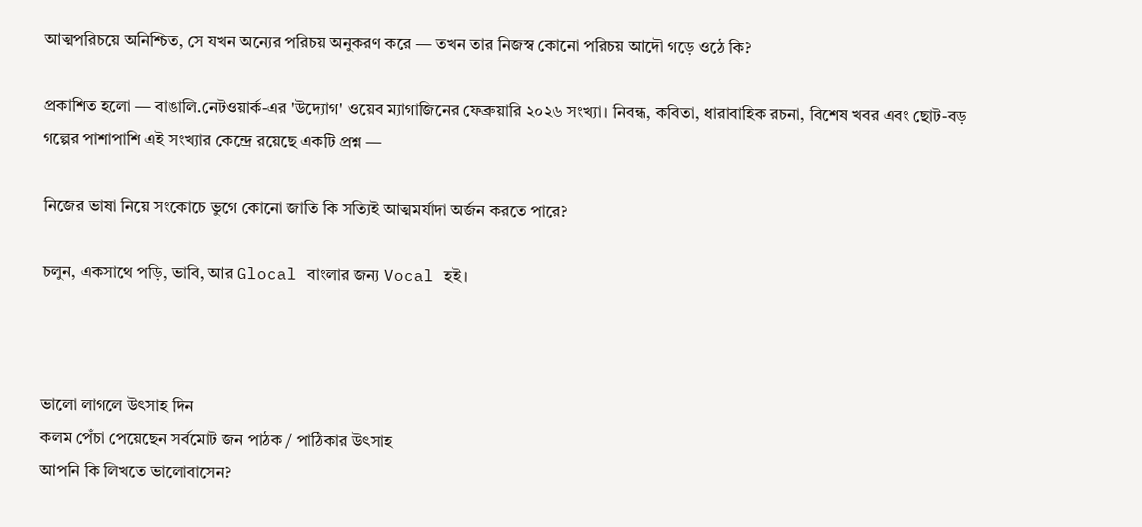আত্মপরিচয়ে অনিশ্চিত, সে যখন অন্যের পরিচয় অনুকরণ করে — তখন তার নিজস্ব কোনো পরিচয় আদৌ গড়ে ওঠে কি?

প্রকাশিত হলো — বাঙালি.নেটওয়ার্ক-এর 'উদ্যোগ' ওয়েব ম্যাগাজিনের ফেব্রুয়ারি ২০২৬ সংখ্যা। নিবন্ধ, কবিতা, ধারাবাহিক রচনা, বিশেষ খবর এবং ছোট-বড় গল্পের পাশাপাশি এই সংখ্যার কেন্দ্রে রয়েছে একটি প্রশ্ন —

নিজের ভাষা নিয়ে সংকোচে ভুগে কোনো জাতি কি সত্যিই আত্মমর্যাদা অর্জন করতে পারে?

চলুন, একসাথে পড়ি, ভাবি, আর Glocal বাংলার জন্য Vocal হই।



ভালো লাগলে উৎসাহ দিন
কলম পেঁচা পেয়েছেন সর্বমোট জন পাঠক / পাঠিকার উৎসাহ
আপনি কি লিখতে ভালোবাসেন?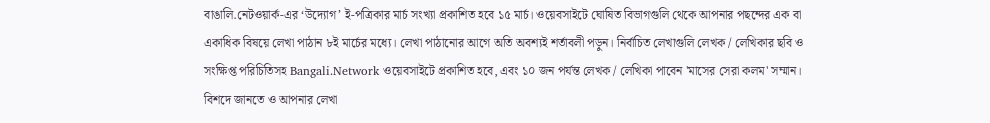বাঙালি.নেটওয়ার্ক-এর ‘উদ্যোগ’ ই-পত্রিকার মার্চ সংখ্যা প্রকাশিত হবে ১৫ মার্চ। ওয়েবসাইটে ঘোষিত বিভাগগুলি থেকে আপনার পছন্দের এক বা একাধিক বিষয়ে লেখা পাঠান ৮ই মার্চের মধ্যে। লেখা পাঠানোর আগে অতি অবশ্যই শর্তাবলী পড়ুন। নির্বাচিত লেখাগুলি লেখক / লেখিকার ছবি ও সংক্ষিপ্ত পরিচিতিসহ Bangali.Network ওয়েবসাইটে প্রকাশিত হবে, এবং ১০ জন পর্যন্ত লেখক / লেখিকা পাবেন 'মাসের সেরা কলম' সম্মান। বিশদে জানতে ও আপনার লেখা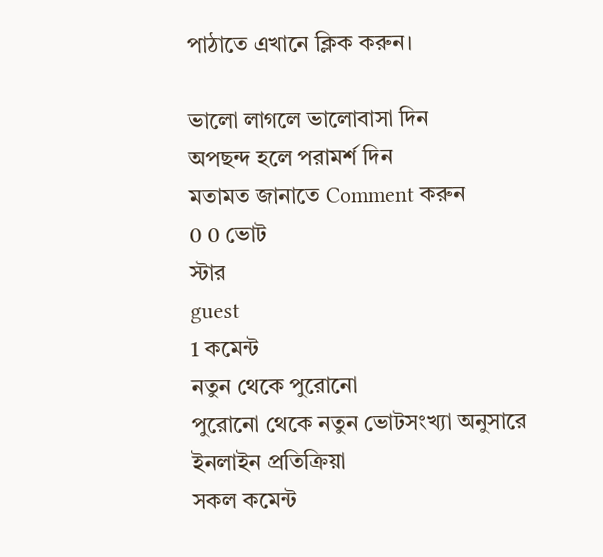পাঠাতে এখানে ক্লিক করুন।

ভালো লাগলে ভালোবাসা দিন
অপছন্দ হলে পরামর্শ দিন
মতামত জানাতে Comment করুন
0 0 ভোট
স্টার
guest
1 কমেন্ট
নতুন থেকে পুরোনো
পুরোনো থেকে নতুন ভোটসংখ্যা অনুসারে
ইনলাইন প্রতিক্রিয়া
সকল কমেন্ট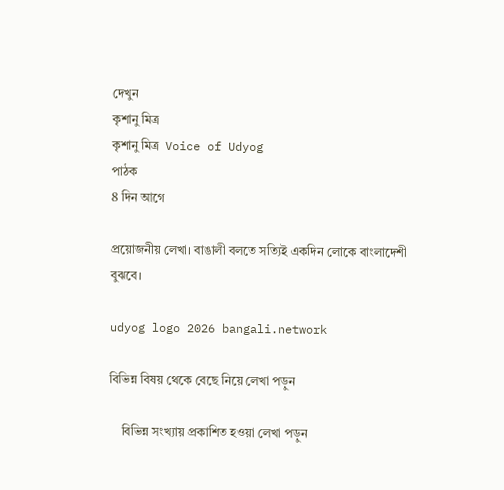দেখুন
কৃশানু মিত্র
কৃশানু মিত্র  Voice of Udyog
পাঠক
8 দিন আগে

প্রয়োজনীয় লেখা। বাঙালী বলতে সত্যিই একদিন লোকে বাংলাদেশী বুঝবে।

udyog logo 2026 bangali.network

বিভিন্ন বিষয় থেকে বেছে নিয়ে লেখা পড়ুন

    বিভিন্ন সংখ্যায় প্রকাশিত হওয়া লেখা পড়ুন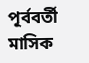পূর্ববর্তী মাসিক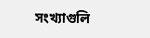সংখ্যাগুলি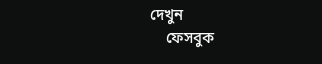দেখুন
    ফেসবুক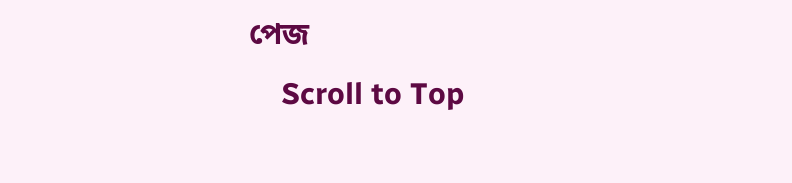পেজ
    Scroll to Top